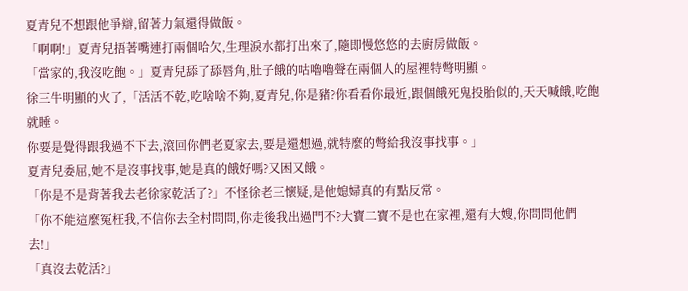夏青兒不想跟他爭辯,留著力氣還得做飯。
「啊啊!」夏青兒捂著嘴連打兩個哈欠,生理淚水都打出來了,隨即慢悠悠的去廚房做飯。
「當家的,我沒吃飽。」夏青兒舔了舔唇角,肚子餓的咕嚕嚕聲在兩個人的屋裡特彆明顯。
徐三牛明顯的火了,「活活不乾,吃啥啥不夠,夏青兒,你是豬?你看看你最近,跟個餓死鬼投胎似的,天天喊餓,吃飽就睡。
你要是覺得跟我過不下去,滾回你們老夏家去,要是還想過,就特麼的彆給我沒事找事。」
夏青兒委屈,她不是沒事找事,她是真的餓好嗎?又困又餓。
「你是不是背著我去老徐家乾活了?」不怪徐老三懷疑,是他媳婦真的有點反常。
「你不能這麼冤枉我,不信你去全村問問,你走後我出過門不?大寶二寶不是也在家裡,還有大嫂,你問問他們去!」
「真沒去乾活?」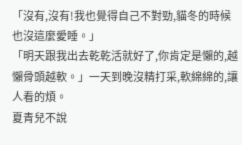「沒有,沒有!我也覺得自己不對勁,貓冬的時候也沒這麼愛睡。」
「明天跟我出去乾乾活就好了,你肯定是懶的,越懶骨頭越軟。」一天到晚沒精打采,軟綿綿的,讓人看的煩。
夏青兒不說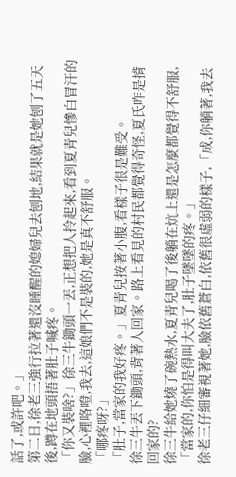話了,或許吧。」
第二日,徐老三強行拉著還沒睡醒的媳婦兒去刨地,結果就是她刨了五天後,蹲在地頭捂著肚子喊疼。
「你又裝啥?」徐三牛鋤頭一丟,正想把人拎起來,看到夏青兒慘白冒汗的臉,心裡咯噔,我去,這娘們不是裝的,她是真不舒服。
「哪疼呀?」
「肚子,當家的我好疼。」夏青兒按著小腹,看樣子很是難受。
徐三牛丟下鋤頭,背著人回家。路上看見的村民都覺得奇怪,夏氏咋是揹回家的?
徐三牛給她燒了碗熱水,夏青兒喝了後躺在炕上還是怎麼都覺得不舒服,「當家的,你怕是得叫大夫了,肚子墜墜的疼。」
徐老三仔細審視著她,臉依舊蒼白,依舊很虛弱的樣子,「成,你躺著,我去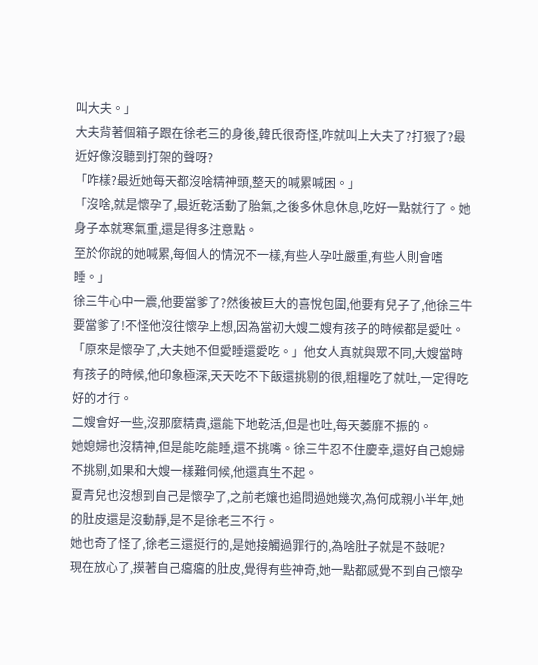叫大夫。」
大夫背著個箱子跟在徐老三的身後,韓氏很奇怪,咋就叫上大夫了?打狠了?最近好像沒聽到打架的聲呀?
「咋樣?最近她每天都沒啥精神頭,整天的喊累喊困。」
「沒啥,就是懷孕了,最近乾活動了胎氣,之後多休息休息,吃好一點就行了。她身子本就寒氣重,還是得多注意點。
至於你說的她喊累,每個人的情況不一樣,有些人孕吐嚴重,有些人則會嗜睡。」
徐三牛心中一震,他要當爹了?然後被巨大的喜悅包圍,他要有兒子了,他徐三牛要當爹了!不怪他沒往懷孕上想,因為當初大嫂二嫂有孩子的時候都是愛吐。
「原來是懷孕了,大夫她不但愛睡還愛吃。」他女人真就與眾不同,大嫂當時有孩子的時候,他印象極深,天天吃不下飯還挑剔的很,粗糧吃了就吐,一定得吃好的才行。
二嫂會好一些,沒那麼精貴,還能下地乾活,但是也吐,每天萎靡不振的。
她媳婦也沒精神,但是能吃能睡,還不挑嘴。徐三牛忍不住慶幸,還好自己媳婦不挑剔,如果和大嫂一樣難伺候,他還真生不起。
夏青兒也沒想到自己是懷孕了,之前老孃也追問過她幾次,為何成親小半年,她的肚皮還是沒動靜,是不是徐老三不行。
她也奇了怪了,徐老三還挺行的,是她接觸過罪行的,為啥肚子就是不鼓呢?
現在放心了,摸著自己癟癟的肚皮,覺得有些神奇,她一點都感覺不到自己懷孕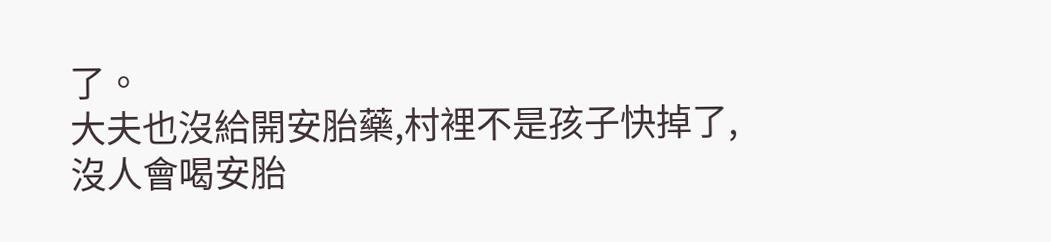了。
大夫也沒給開安胎藥,村裡不是孩子快掉了,沒人會喝安胎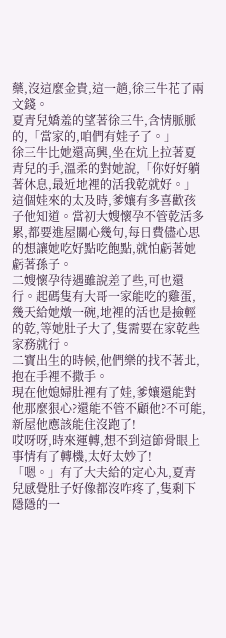藥,沒這麼金貴,這一趟,徐三牛花了兩文錢。
夏青兒嬌羞的望著徐三牛,含情脈脈的,「當家的,咱們有娃子了。」
徐三牛比她還高興,坐在炕上拉著夏青兒的手,溫柔的對她說,「你好好躺著休息,最近地裡的活我乾就好。」這個娃來的太及時,爹孃有多喜歡孩子他知道。當初大嫂懷孕不管乾活多累,都要進屋關心幾句,每日費儘心思的想讓她吃好點吃飽點,就怕虧著她虧著孫子。
二嫂懷孕待遇雖說差了些,可也還行。起碼隻有大哥一家能吃的雞蛋,幾天給她燉一碗,地裡的活也是撿輕的乾,等她肚子大了,隻需要在家乾些家務就行。
二寶出生的時候,他們樂的找不著北,抱在手裡不撒手。
現在他媳婦肚裡有了娃,爹孃還能對他那麼狠心?還能不管不顧他?不可能,新屋他應該能住沒跑了!
哎呀呀,時來運轉,想不到這節骨眼上事情有了轉機,太好太妙了!
「嗯。」有了大夫給的定心丸,夏青兒感覺肚子好像都沒咋疼了,隻剩下隱隱的一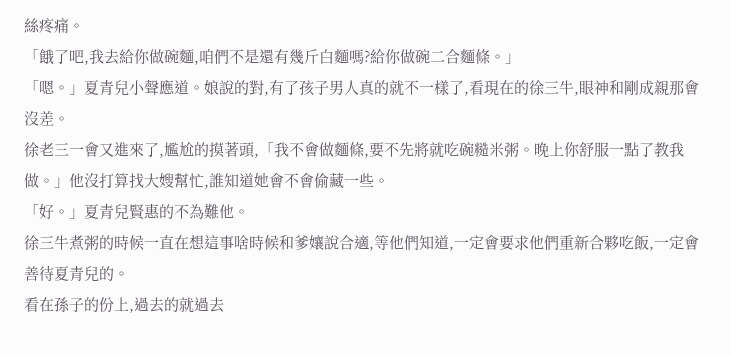絲疼痛。
「餓了吧,我去給你做碗麵,咱們不是還有幾斤白麵嗎?給你做碗二合麵條。」
「嗯。」夏青兒小聲應道。娘說的對,有了孩子男人真的就不一樣了,看現在的徐三牛,眼神和剛成親那會沒差。
徐老三一會又進來了,尷尬的摸著頭,「我不會做麵條,要不先將就吃碗糙米粥。晚上你舒服一點了教我做。」他沒打算找大嫂幫忙,誰知道她會不會偷藏一些。
「好。」夏青兒賢惠的不為難他。
徐三牛煮粥的時候一直在想這事啥時候和爹孃說合適,等他們知道,一定會要求他們重新合夥吃飯,一定會善待夏青兒的。
看在孫子的份上,過去的就過去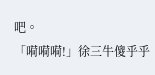吧。
「嗬嗬嗬!」徐三牛傻乎乎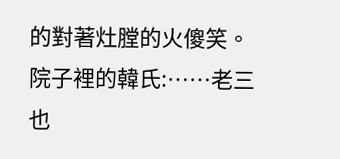的對著灶膛的火傻笑。
院子裡的韓氏:……老三也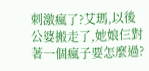刺激瘋了?艾瑪,以後公婆搬走了,她娘仨對著一個瘋子要怎麼過?